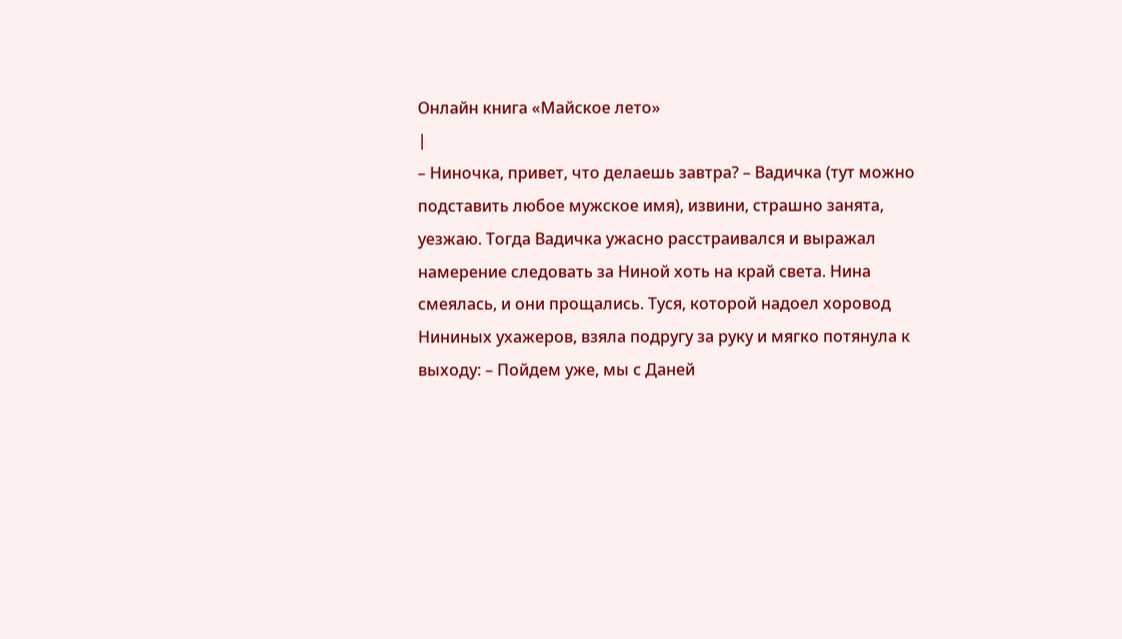Онлайн книга «Майское лето»
|
– Ниночка, привет, что делаешь завтра? – Вадичка (тут можно подставить любое мужское имя), извини, страшно занята, уезжаю. Тогда Вадичка ужасно расстраивался и выражал намерение следовать за Ниной хоть на край света. Нина смеялась, и они прощались. Туся, которой надоел хоровод Нининых ухажеров, взяла подругу за руку и мягко потянула к выходу: – Пойдем уже, мы с Даней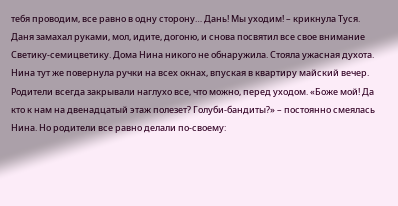тебя проводим, все равно в одну сторону… Дань! Мы уходим! – крикнула Туся. Даня замахал руками, мол, идите, догоню, и снова посвятил все свое внимание Светику-семицветику. Дома Нина никого не обнаружила. Стояла ужасная духота. Нина тут же повернула ручки на всех окнах, впуская в квартиру майский вечер. Родители всегда закрывали наглухо все, что можно, перед уходом. «Боже мой! Да кто к нам на двенадцатый этаж полезет? Голуби-бандиты?» – постоянно смеялась Нина. Но родители все равно делали по-своему: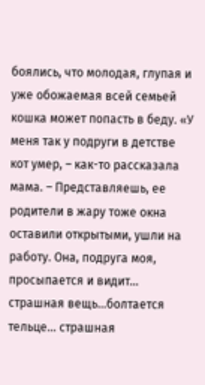боялись, что молодая, глупая и уже обожаемая всей семьей кошка может попасть в беду. «У меня так у подруги в детстве кот умер, – как-то рассказала мама. – Представляешь, ее родители в жару тоже окна оставили открытыми, ушли на работу. Она, подруга моя, просыпается и видит… страшная вещь…болтается тельце… страшная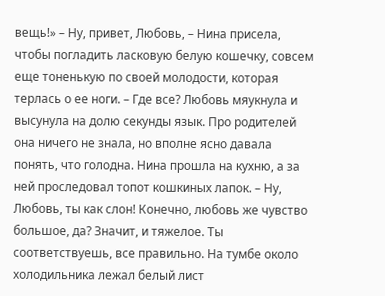вещь!» – Ну, привет, Любовь, – Нина присела, чтобы погладить ласковую белую кошечку, совсем еще тоненькую по своей молодости, которая терлась о ее ноги. – Где все? Любовь мяукнула и высунула на долю секунды язык. Про родителей она ничего не знала, но вполне ясно давала понять, что голодна. Нина прошла на кухню, а за ней проследовал топот кошкиных лапок. – Ну, Любовь, ты как слон! Конечно, любовь же чувство большое, да? Значит, и тяжелое. Ты соответствуешь, все правильно. На тумбе около холодильника лежал белый лист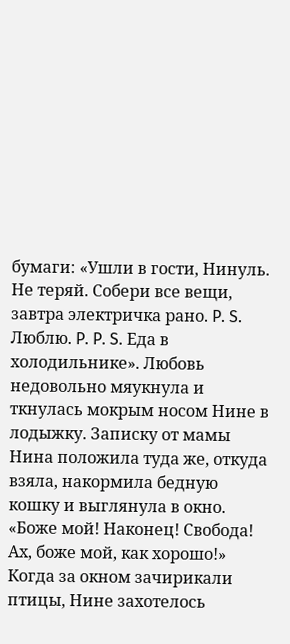бумаги: «Ушли в гости, Нинуль. Не теряй. Собери все вещи, завтра электричка рано. P. S. Люблю. P. P. S. Еда в холодильнике». Любовь недовольно мяукнула и ткнулась мокрым носом Нине в лодыжку. Записку от мамы Нина положила туда же, откуда взяла, накормила бедную кошку и выглянула в окно. «Боже мой! Наконец! Свобода! Ах, боже мой, как хорошо!» Когда за окном зачирикали птицы, Нине захотелось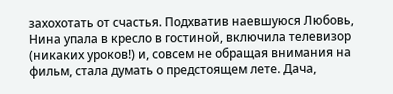захохотать от счастья. Подхватив наевшуюся Любовь, Нина упала в кресло в гостиной, включила телевизор (никаких уроков!) и, совсем не обращая внимания на фильм, стала думать о предстоящем лете. Дача,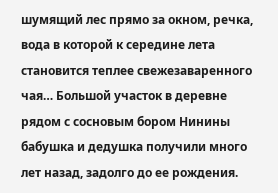шумящий лес прямо за окном, речка, вода в которой к середине лета становится теплее свежезаваренного чая… Большой участок в деревне рядом с сосновым бором Нинины бабушка и дедушка получили много лет назад, задолго до ее рождения.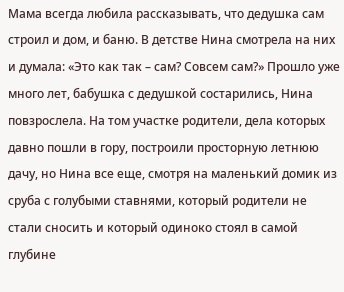Мама всегда любила рассказывать, что дедушка сам строил и дом, и баню. В детстве Нина смотрела на них и думала: «Это как так – сам? Совсем сам?» Прошло уже много лет, бабушка с дедушкой состарились, Нина повзрослела. На том участке родители, дела которых давно пошли в гору, построили просторную летнюю дачу, но Нина все еще, смотря на маленький домик из сруба с голубыми ставнями, который родители не стали сносить и который одиноко стоял в самой глубине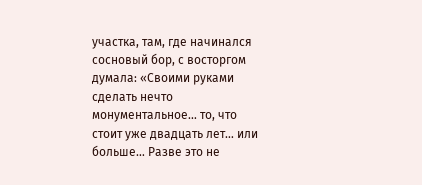участка, там, где начинался сосновый бор, с восторгом думала: «Своими руками сделать нечто монументальное… то, что стоит уже двадцать лет… или больше… Разве это не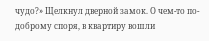чудо?» Щелкнул дверной замок. О чем-то по-доброму споря, в квартиру вошли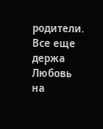родители. Все еще держа Любовь на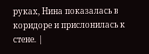руках, Нина показалась в коридоре и прислонилась к стене. |